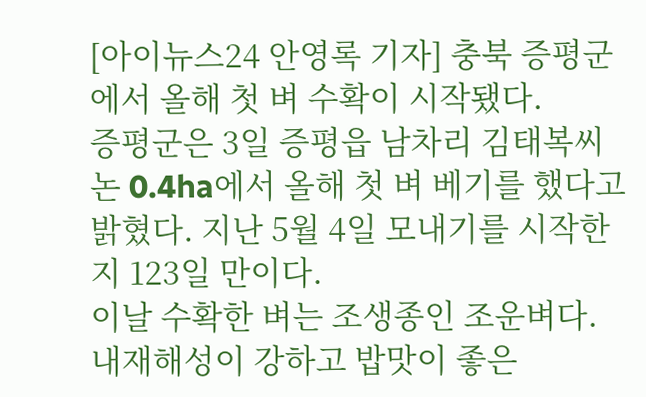[아이뉴스24 안영록 기자] 충북 증평군에서 올해 첫 벼 수확이 시작됐다.
증평군은 3일 증평읍 남차리 김태복씨 논 0.4ha에서 올해 첫 벼 베기를 했다고 밝혔다. 지난 5월 4일 모내기를 시작한 지 123일 만이다.
이날 수확한 벼는 조생종인 조운벼다. 내재해성이 강하고 밥맛이 좋은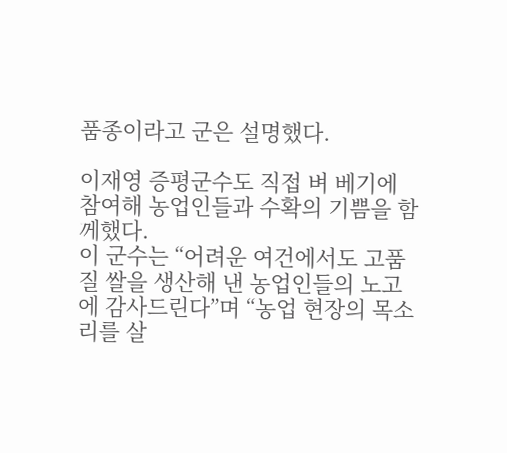품종이라고 군은 설명했다.

이재영 증평군수도 직접 벼 베기에 참여해 농업인들과 수확의 기쁨을 함께했다.
이 군수는 “어려운 여건에서도 고품질 쌀을 생산해 낸 농업인들의 노고에 감사드린다”며 “농업 현장의 목소리를 살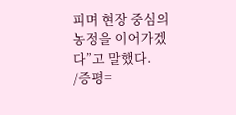피며 현장 중심의 농정을 이어가겠다”고 말했다.
/증평=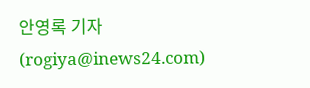안영록 기자(rogiya@inews24.com)